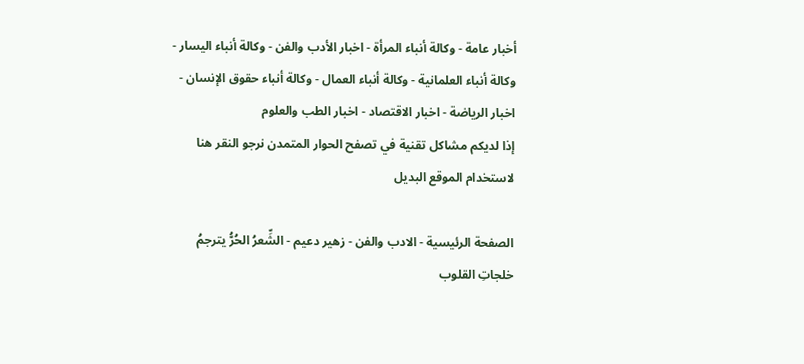أخبار عامة - وكالة أنباء المرأة - اخبار الأدب والفن - وكالة أنباء اليسار - وكالة أنباء العلمانية - وكالة أنباء العمال - وكالة أنباء حقوق الإنسان - اخبار الرياضة - اخبار الاقتصاد - اخبار الطب والعلوم
إذا لديكم مشاكل تقنية في تصفح الحوار المتمدن نرجو النقر هنا لاستخدام الموقع البديل

الصفحة الرئيسية - الادب والفن - زهير دعيم - الشِّعرُ الحُرُّ يترجمُ خلجاتِ القلوب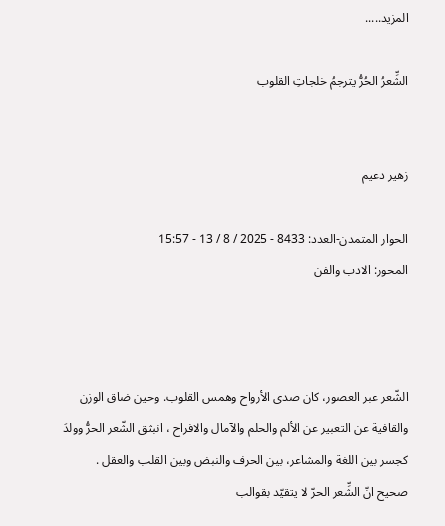المزيد.....

الشِّعرُ الحُرُّ يترجمُ خلجاتِ القلوب


زهير دعيم

الحوار المتمدن-العدد: 8433 - 2025 / 8 / 13 - 15:57
المحور: الادب والفن



الشّعر عبر العصور، كان صدى الأرواح وهمس القلوب. وحين ضاق الوزن والقافية عن التعبير عن الألم والحلم والآمال والافراح ، انبثق الشّعر الحرُّ وولدَ كجسر بين اللغة والمشاعر، بين الحرف والنبض وبين القلب والعقل .
صحيح انّ الشِّعر الحرّ لا يتقيّد بقوالب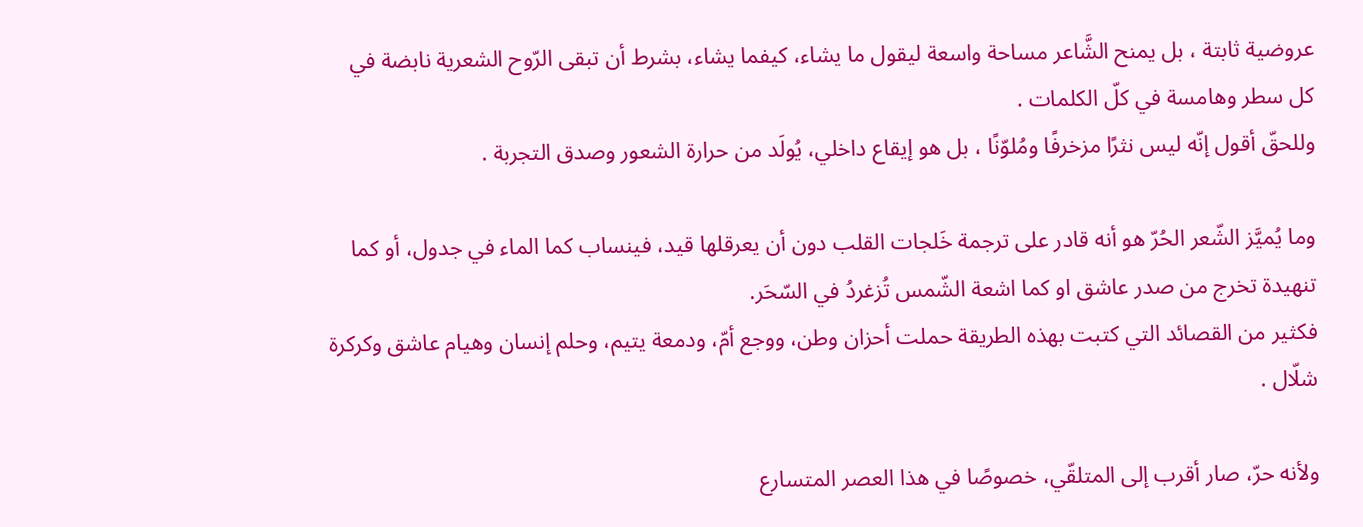عروضية ثابتة ، بل يمنح الشَّاعر مساحة واسعة ليقول ما يشاء، كيفما يشاء، بشرط أن تبقى الرّوح الشعرية نابضة في كل سطر وهامسة في كلّ الكلمات .
وللحقّ أقول إنّه ليس نثرًا مزخرفًا ومُلوّنًا ، بل هو إيقاع داخلي، يُولَد من حرارة الشعور وصدق التجربة .

وما يُميَّز الشّعر الحُرّ هو أنه قادر على ترجمة خَلجات القلب دون أن يعرقلها قيد، فينساب كما الماء في جدول، أو كما تنهيدة تخرج من صدر عاشق او كما اشعة الشّمس تُزغردُ في السّحَر.
فكثير من القصائد التي كتبت بهذه الطريقة حملت أحزان وطن، ووجع أمّ، ودمعة يتيم، وحلم إنسان وهيام عاشق وكركرة شلّال .

ولأنه حرّ، صار أقرب إلى المتلقّي، خصوصًا في هذا العصر المتسارع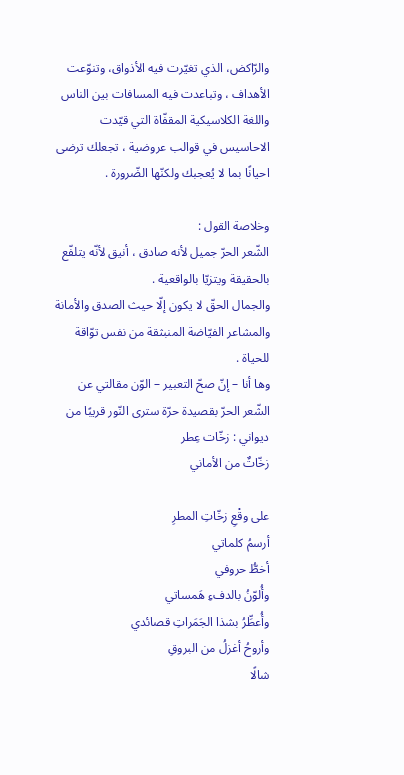والرّاكض، الذي تغيّرت فيه الأذواق، وتنوّعت الأهداف ، وتباعدت فيه المسافات بين الناس واللغة الكلاسيكية المقفّاة التي قيّدت الاحاسيس في قوالب عروضية ، تجعلك ترضى احيانًا بما لا يُعجبك ولكنّها الضّرورة .

وخلاصة القول :
الشّعر الحرّ جميل لأنه صادق ، أنيق لأنّه يتلفّع بالحقيقة ويتزيّا بالواقعية .
والجمال الحقّ لا يكون إلّا حيث الصدق والأمانة والمشاعر الفيّاضة المنبثقة من نفس توّاقة للحياة .
وها أنا – إنّ صحّ التعبير – الوّن مقالتي عن الشّعر الحرّ بقصيدة حرّة سترى النّور قريبًا من ديواني : زخّات عِطر
زخّاتٌ من الأماني

على وقْعِ زخّاتِ المطرِ
أرسمُ كلماتي
أخطُّ حروفي
وأُلوّنُ بالدفءِ هَمساتي
وأُعطِّرُ بشذا الجَمَراتِ قصائدي
وأروحُ أغزلُ من البروقِ
شالًا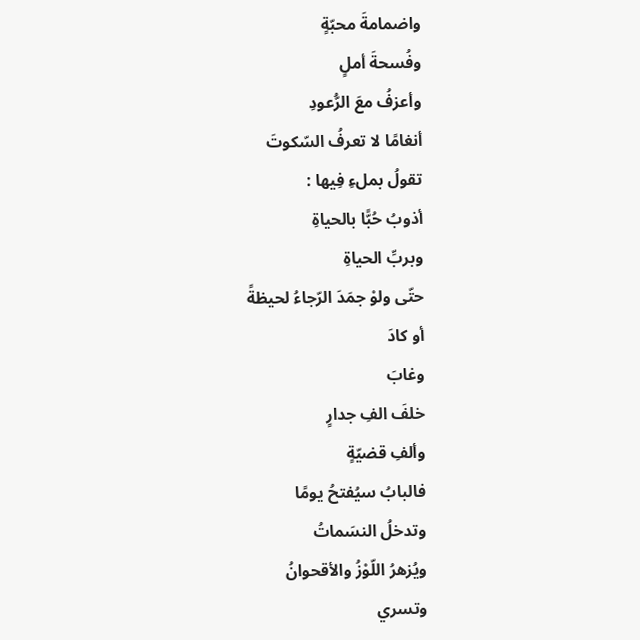واضمامةَ محبّةٍ
وفُسحةَ أملٍ
وأعزفُ معَ الرُّعودِ
أنغامًا لا تعرفُ السّكوتَ
تقولُ بملءِ فِيها :
أذوبُ حُبًّا بالحياةِ
وبربِّ الحياةِ
حتّى ولوْ جمَدَ الرّجاءُ لحيظةً
أو كادَ
وغابَ
خلفَ الفِ جدارٍ
وألفِ قضيّةٍ
فالبابُ سيُفتحُ يومًا
وتدخلُ النسَماتُ
ويُزهرُ اللّوْزُ والأقحوانُ
وتسري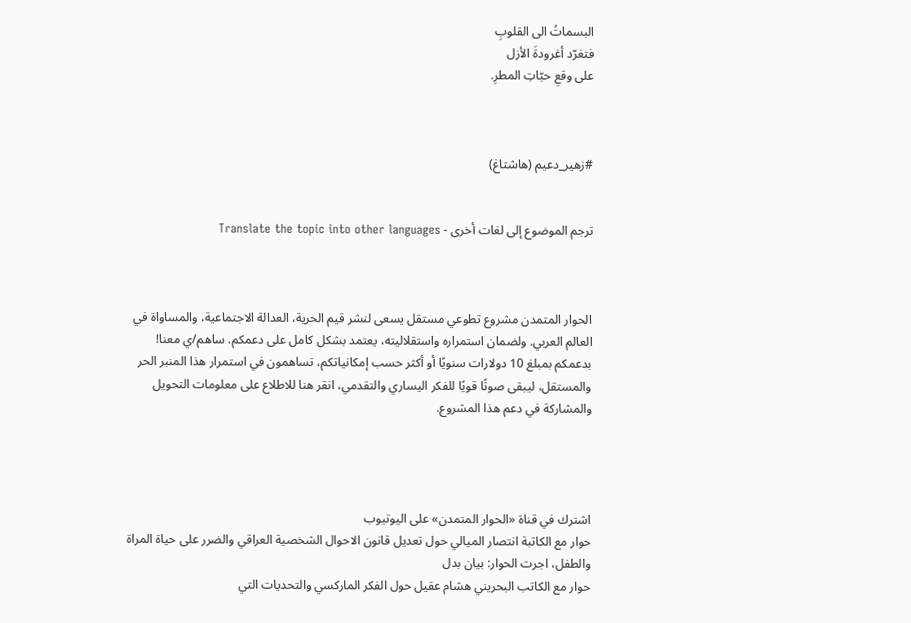البسماتُ الى القلوبِ
فتغرّد أغرودةَ الأزل
على وقعِ حبّاتِ المطرِ.



#زهير_دعيم (هاشتاغ)


ترجم الموضوع إلى لغات أخرى - Translate the topic into other languages



الحوار المتمدن مشروع تطوعي مستقل يسعى لنشر قيم الحرية، العدالة الاجتماعية، والمساواة في العالم العربي. ولضمان استمراره واستقلاليته، يعتمد بشكل كامل على دعمكم. ساهم/ي معنا! بدعمكم بمبلغ 10 دولارات سنويًا أو أكثر حسب إمكانياتكم، تساهمون في استمرار هذا المنبر الحر والمستقل، ليبقى صوتًا قويًا للفكر اليساري والتقدمي، انقر هنا للاطلاع على معلومات التحويل والمشاركة في دعم هذا المشروع.




اشترك في قناة «الحوار المتمدن» على اليوتيوب
حوار مع الكاتبة انتصار الميالي حول تعديل قانون الاحوال الشخصية العراقي والضرر على حياة المراة والطفل، اجرت الحوار: بيان بدل
حوار مع الكاتب البحريني هشام عقيل حول الفكر الماركسي والتحديات التي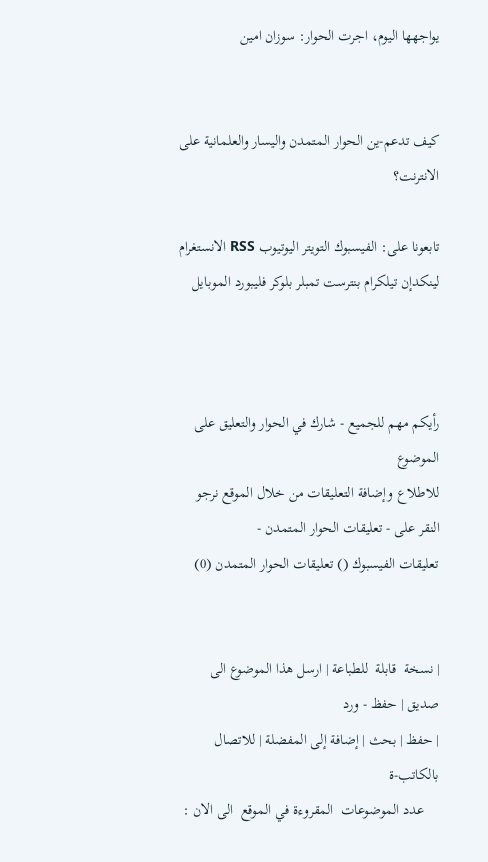يواجهها اليوم، اجرت الحوار: سوزان امين


كيف تدعم-ين الحوار المتمدن واليسار والعلمانية على الانترنت؟

تابعونا على: الفيسبوك التويتر اليوتيوب RSS الانستغرام لينكدإن تيلكرام بنترست تمبلر بلوكر فليبورد الموبايل



رأيكم مهم للجميع - شارك في الحوار والتعليق على الموضوع
للاطلاع وإضافة التعليقات من خلال الموقع نرجو النقر على - تعليقات الحوار المتمدن -
تعليقات الفيسبوك () تعليقات الحوار المتمدن (0)


| نسخة  قابلة  للطباعة | ارسل هذا الموضوع الى صديق | حفظ - ورد
| حفظ | بحث | إضافة إلى المفضلة | للاتصال بالكاتب-ة
    عدد الموضوعات  المقروءة في الموقع  الى الان :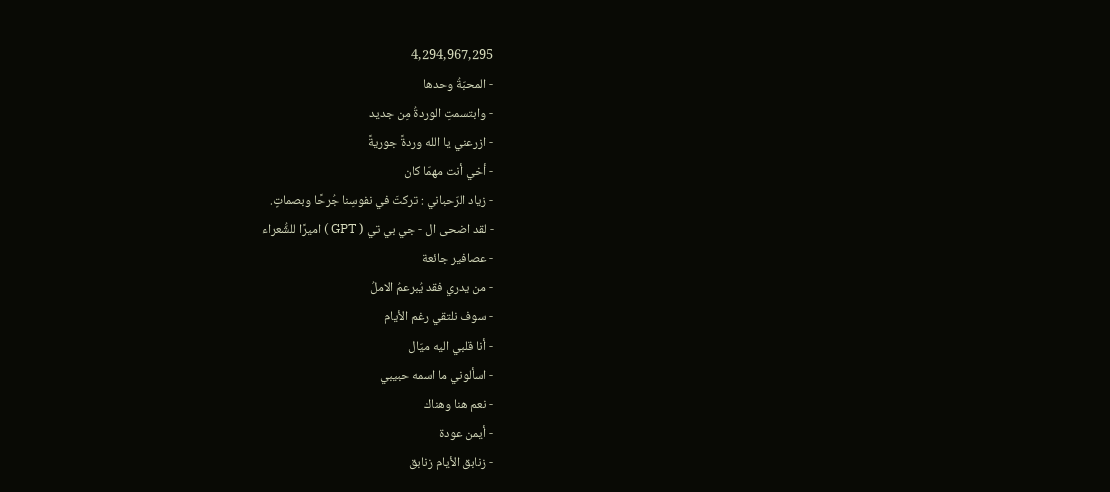4,294,967,295
- المحبّةُ وحدها
- وابتسمتِ الوردةُ مِن جديد
- ازرعني يا الله وردةً جوريةً
- أخي أنت مهمّا كان
- زياد الرّحباني : تركتَ في نفوسِنا جُرحًا وبصماتٍ.
- لقد اضحى ال - جي بي تي ( GPT ) اميرًا للشُّعراء
- عصافير جائعة
- من يدري فقد يُبرعمُ الاملُ
- سوف نلتقي رغم الأيام
- أنا قلبي اليه ميّال
- اسألوني ما اسمه حبيبي
- نعم هنا وهناك
- أيمن عودة
- زنابق الأيام زنابق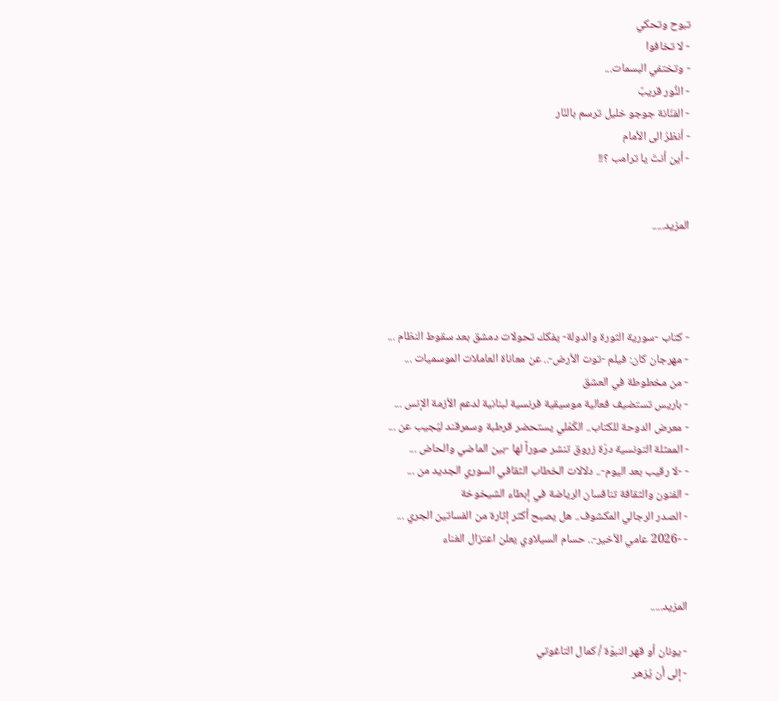تبوح وتحكي
- لا تخافوا
- وتختفي البسمات...
- النُّور قريبٌ
- الفنّانة جوجو خليل ترسم بالنّار
- أنظرُ الى الأمام
- أين أنتَ يا ترامب ؟!!


المزيد.....




- كتاب -سورية الثورة والدولة- يفكك تحولات دمشق بعد سقوط النظام ...
- مهرجان كان: فيلم -توت الأرض-.. عن معاناة العاملات الموسميات ...
- من مخطوطة في العشق
- باريس تستضيف فعالية موسيقية فرنسية لبنانية لدعم الأزمة الإنس ...
- معرض الدوحة للكتاب.. الكَمْلي يستحضر قرطبة وسمرقند ليُجيب عن ...
- الممثلة التونسية درّة زروق تنشر صوراً لها -بين الماضي والحاض ...
- -لا رقيب بعد اليوم-.. دلالات الخطاب الثقافي السوري الجديد من ...
- الفنون والثقافة تنافسان الرياضة في إبطاء الشيخوخة
- الصدر الرجالي المكشوف.. هل يصبح أكثر إثارة من الفساتين الجري ...
- -2026 عامي الأخير-.. حسام السيلاوي يعلن اعتزال الغناء


المزيد.....

- يونان أو قهر النبوّة / كمال التاغوتي
- إلى أن يُزهر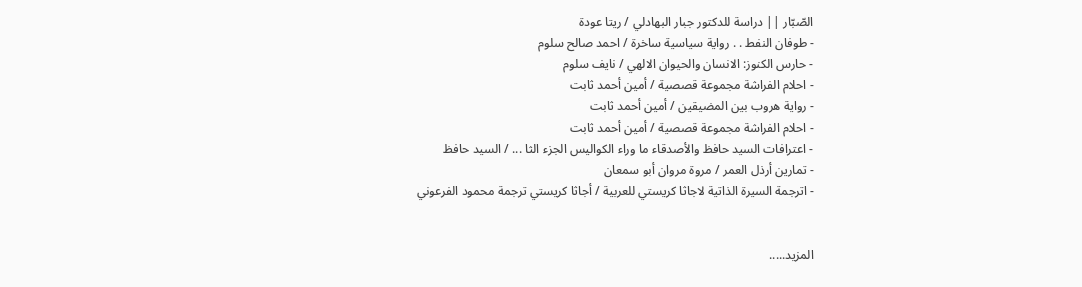الصّبّار || دراسة للدكتور جبار البهادلي / ريتا عودة
- طوفان النفط . . رواية سياسية ساخرة / احمد صالح سلوم
- حارس الكنوز: الانسان والحيوان الالهي / نايف سلوم
- احلام الفراشة مجموعة قصصية / أمين أحمد ثابت
- رواية هروب بين المضيقين / أمين أحمد ثابت
- احلام الفراشة مجموعة قصصية / أمين أحمد ثابت
- اعترافات السيد حافظ والأصدقاء ما وراء الكواليس الجزء الثا ... / السيد حافظ
- تمارين أرذل العمر / مروة مروان أبو سمعان
- اترجمة السيرة الذاتية لاجاثا كريستي للعربية / أجاثا كريستي ترجمة محمود الفرعوني


المزيد.....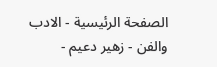الصفحة الرئيسية - الادب والفن - زهير دعيم -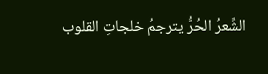الشِّعرُ الحُرُّ يترجمُ خلجاتِ القلوب